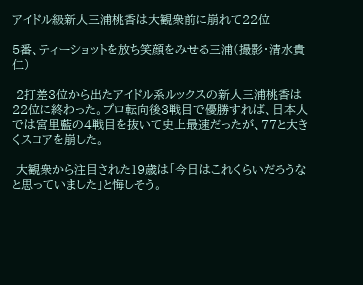アイドル級新人三浦桃香は大観衆前に崩れて22位

5番、ティーショットを放ち笑顔をみせる三浦(撮影・清水貴仁)

 2打差3位から出たアイドル系ルックスの新人三浦桃香は22位に終わった。プロ転向後3戦目で優勝すれば、日本人では宮里藍の4戦目を抜いて史上最速だったが、77と大きくスコアを崩した。

 大観衆から注目された19歳は「今日はこれくらいだろうなと思っていました」と悔しそう。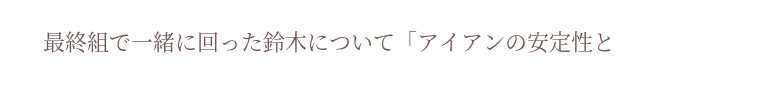最終組で一緒に回った鈴木について「アイアンの安定性と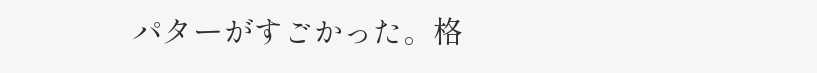パターがすごかった。格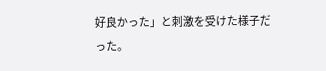好良かった」と刺激を受けた様子だった。